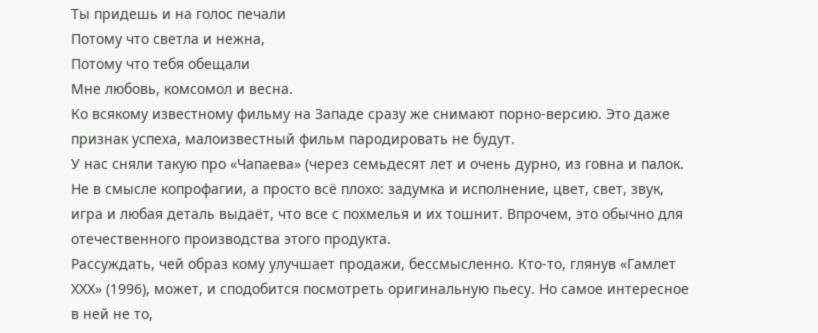Ты придешь и на голос печали
Потому что светла и нежна,
Потому что тебя обещали
Мне любовь, комсомол и весна.
Ко всякому известному фильму на Западе сразу же снимают порно-версию. Это даже признак успеха, малоизвестный фильм пародировать не будут.
У нас сняли такую про «Чапаева» (через семьдесят лет и очень дурно, из говна и палок. Не в смысле копрофагии, а просто всё плохо: задумка и исполнение, цвет, свет, звук, игра и любая деталь выдаёт, что все с похмелья и их тошнит. Впрочем, это обычно для отечественного производства этого продукта.
Рассуждать, чей образ кому улучшает продажи, бессмысленно. Кто-то, глянув «Гамлет XXХ» (1996), может, и сподобится посмотреть оригинальную пьесу. Но самое интересное в ней не то,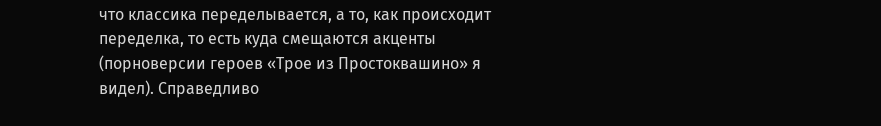что классика переделывается, а то, как происходит переделка, то есть куда смещаются акценты (порноверсии героев «Трое из Простоквашино» я видел). Справедливо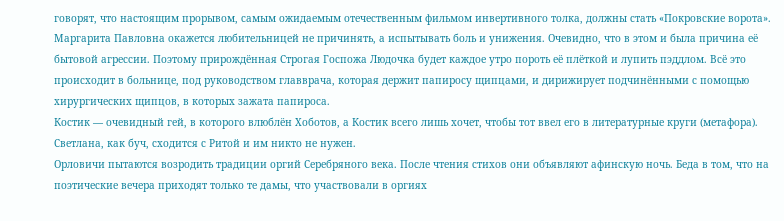говорят, что настоящим прорывом, самым ожидаемым отечественным фильмом инвертивного толка, должны стать «Покровские ворота».
Маргарита Павловна окажется любительницей не причинять, а испытывать боль и унижения. Очевидно, что в этом и была причина её бытовой агрессии. Поэтому прирождённая Строгая Госпожа Людочка будет каждое утро пороть её плёткой и лупить пэддлом. Всё это происходит в больнице, под руководством главврача, которая держит папиросу щипцами, и дирижирует подчинёнными с помощью хирургических щипцов, в которых зажата папироса.
Костик — очевидный гей, в которого влюблён Хоботов, а Костик всего лишь хочет, чтобы тот ввел его в литературные круги (метафора). Светлана, как буч, сходится с Ритой и им никто не нужен.
Орловичи пытаются возродить традиции оргий Серебряного века. После чтения стихов они объявляют афинскую ночь. Беда в том, что на поэтические вечера приходят только те дамы, что участвовали в оргиях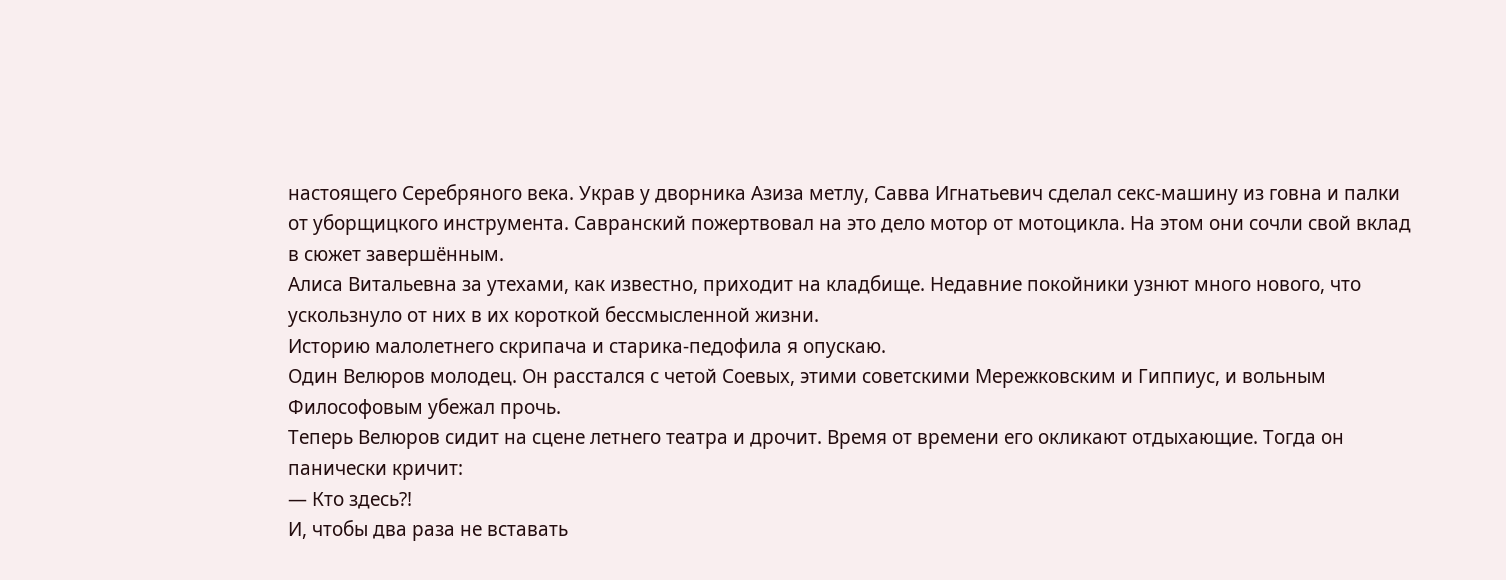настоящего Серебряного века. Украв у дворника Азиза метлу, Савва Игнатьевич сделал секс-машину из говна и палки от уборщицкого инструмента. Савранский пожертвовал на это дело мотор от мотоцикла. На этом они сочли свой вклад в сюжет завершённым.
Алиса Витальевна за утехами, как известно, приходит на кладбище. Недавние покойники узнют много нового, что ускользнуло от них в их короткой бессмысленной жизни.
Историю малолетнего скрипача и старика-педофила я опускаю.
Один Велюров молодец. Он расстался с четой Соевых, этими советскими Мережковским и Гиппиус, и вольным Философовым убежал прочь.
Теперь Велюров сидит на сцене летнего театра и дрочит. Время от времени его окликают отдыхающие. Тогда он панически кричит:
— Кто здесь?!
И, чтобы два раза не вставать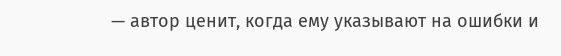— автор ценит, когда ему указывают на ошибки и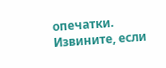опечатки.
Извините, если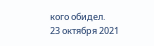кого обидел.
23 октября 2021